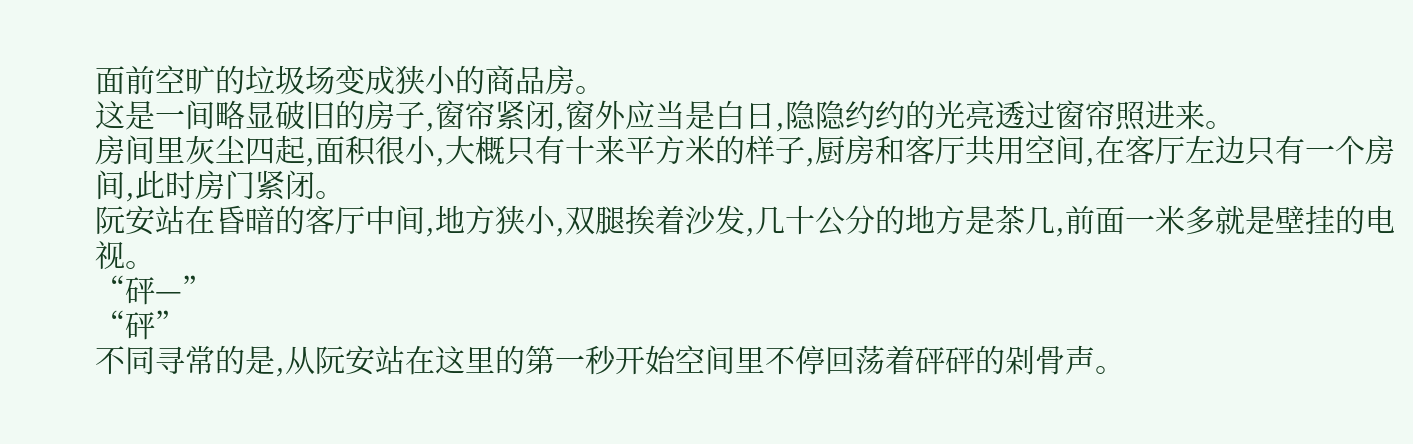面前空旷的垃圾场变成狭小的商品房。
这是一间略显破旧的房子,窗帘紧闭,窗外应当是白日,隐隐约约的光亮透过窗帘照进来。
房间里灰尘四起,面积很小,大概只有十来平方米的样子,厨房和客厅共用空间,在客厅左边只有一个房间,此时房门紧闭。
阮安站在昏暗的客厅中间,地方狭小,双腿挨着沙发,几十公分的地方是茶几,前面一米多就是壁挂的电视。
“砰—”
“砰”
不同寻常的是,从阮安站在这里的第一秒开始空间里不停回荡着砰砰的剁骨声。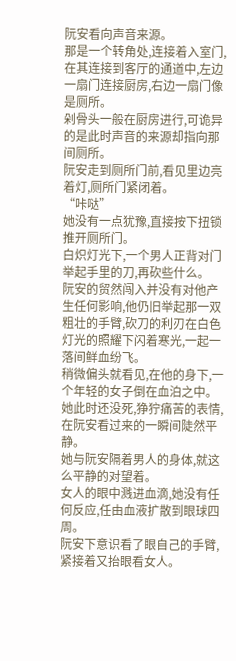阮安看向声音来源。
那是一个转角处,连接着入室门,在其连接到客厅的通道中,左边一扇门连接厨房,右边一扇门像是厕所。
剁骨头一般在厨房进行,可诡异的是此时声音的来源却指向那间厕所。
阮安走到厕所门前,看见里边亮着灯,厕所门紧闭着。
“咔哒”
她没有一点犹豫,直接按下扭锁推开厕所门。
白炽灯光下,一个男人正背对门举起手里的刀,再砍些什么。
阮安的贸然闯入并没有对他产生任何影响,他仍旧举起那一双粗壮的手臂,砍刀的利刃在白色灯光的照耀下闪着寒光,一起一落间鲜血纷飞。
稍微偏头就看见,在他的身下,一个年轻的女子倒在血泊之中。
她此时还没死,狰狞痛苦的表情,在阮安看过来的一瞬间陡然平静。
她与阮安隔着男人的身体,就这么平静的对望着。
女人的眼中溅进血滴,她没有任何反应,任由血液扩散到眼球四周。
阮安下意识看了眼自己的手臂,紧接着又抬眼看女人。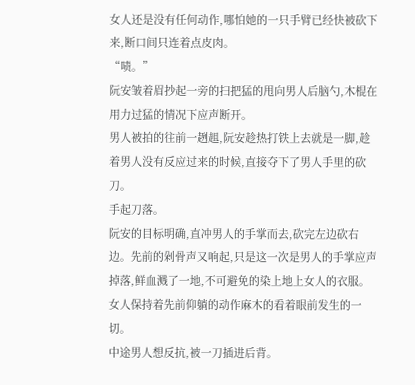女人还是没有任何动作,哪怕她的一只手臂已经快被砍下来,断口间只连着点皮肉。
“啧。”
阮安皱着眉抄起一旁的扫把猛的甩向男人后脑勺,木棍在用力过猛的情况下应声断开。
男人被拍的往前一趔趄,阮安趁热打铁上去就是一脚,趁着男人没有反应过来的时候,直接夺下了男人手里的砍刀。
手起刀落。
阮安的目标明确,直冲男人的手掌而去,砍完左边砍右边。先前的剁骨声又响起,只是这一次是男人的手掌应声掉落,鲜血溅了一地,不可避免的染上地上女人的衣服。
女人保持着先前仰躺的动作麻木的看着眼前发生的一切。
中途男人想反抗,被一刀插进后背。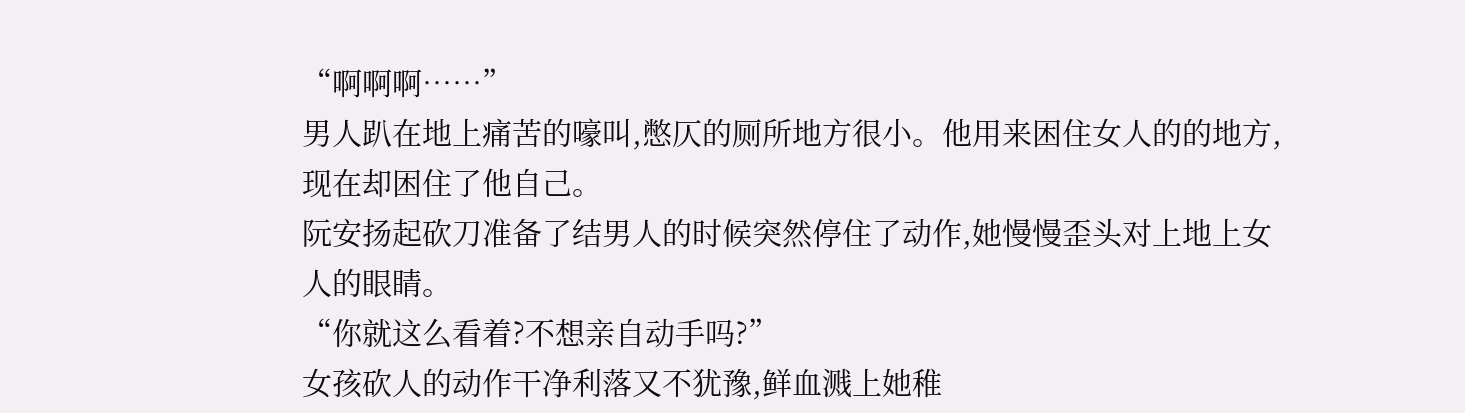“啊啊啊……”
男人趴在地上痛苦的嚎叫,憋仄的厕所地方很小。他用来困住女人的的地方,现在却困住了他自己。
阮安扬起砍刀准备了结男人的时候突然停住了动作,她慢慢歪头对上地上女人的眼睛。
“你就这么看着?不想亲自动手吗?”
女孩砍人的动作干净利落又不犹豫,鲜血溅上她稚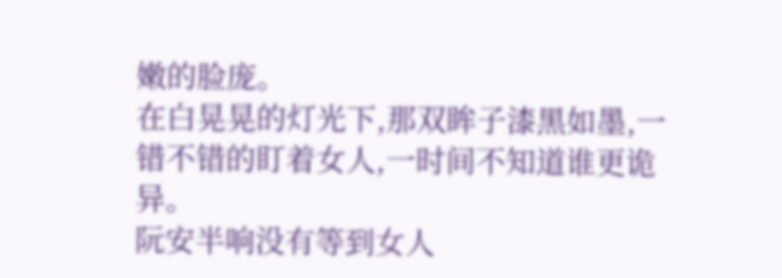嫩的脸庞。
在白晃晃的灯光下,那双眸子漆黑如墨,一错不错的盯着女人,一时间不知道谁更诡异。
阮安半响没有等到女人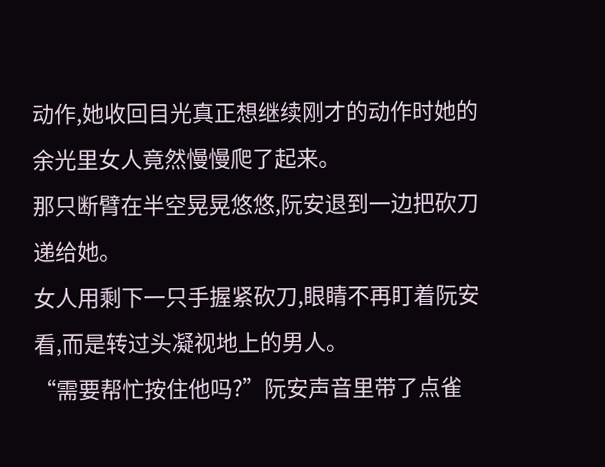动作,她收回目光真正想继续刚才的动作时她的余光里女人竟然慢慢爬了起来。
那只断臂在半空晃晃悠悠,阮安退到一边把砍刀递给她。
女人用剩下一只手握紧砍刀,眼睛不再盯着阮安看,而是转过头凝视地上的男人。
“需要帮忙按住他吗?”阮安声音里带了点雀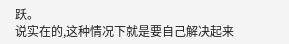跃。
说实在的,这种情况下就是要自己解决起来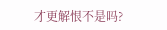才更解恨不是吗?